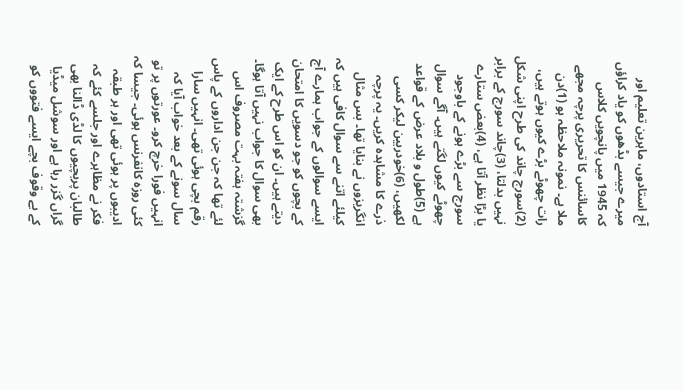آج استادوں، ماہرین تعلیم اور میرے جیسے بڈھوں کو یاد کراؤں کہ 1945 میں پانچویں کلاس کاسائنس کا تحریری پرچہ مجھے ملا ہے۔ نمونہ ملاحظہ ہو (1)دن رات چھوٹے بڑے کیوں ہوتے ہیں، (2)سورج چاند کی طرح اپنی شکل نہیں بدلتا، (3)چاند سورج کے برابر یا بڑا نظر آتا ہے، (4)بعض ستارے سورج سے بڑے ہونے کے باوجود چھوٹے کیوں لگتے ہیں۔ آگے سوال ہے (5)طول و بلاد عرض کے قواعد لکھیں، (6)خودربین لیکر کسی ذرے کا مشاہدہ کریں۔ یہ پرچہ انگریزوں نے بنایا تھا۔ بس مثال کیلئے اتنے سے سوال کافی ہیں کہ ایسے سوالوں کے جواب ہمارے آج کے بچوں کو جو دسویں کا امتحان دیتے ہیں۔ ان کو اس طرح کے ایک بھی سوال کا جواب نہیں آتا ہوگا۔
گزشتہ ہفتہ بہت مصروف اس لئے تھا کہ جن جن اداروں کے پاس رقم بچی ہوئی تھی۔ انہیں سارا سال سونے کے بعد خواب آیا کہ انہیں فورا خرچ کرو۔ عورتوں پر تو کئی روزہ کانفرنس ہوئی۔ جیسا کہ ادیبوں پر ہوئی تھی اور ہر طبقہ فکر نے مظاہرے اور جلسے کئے کہ طالبان پربچیوں کا لڈی ڈالنا بھی گراں گزر رہا ہے اور سوشل میڈیا کے بے وقوف بچے ایسے فتووں کو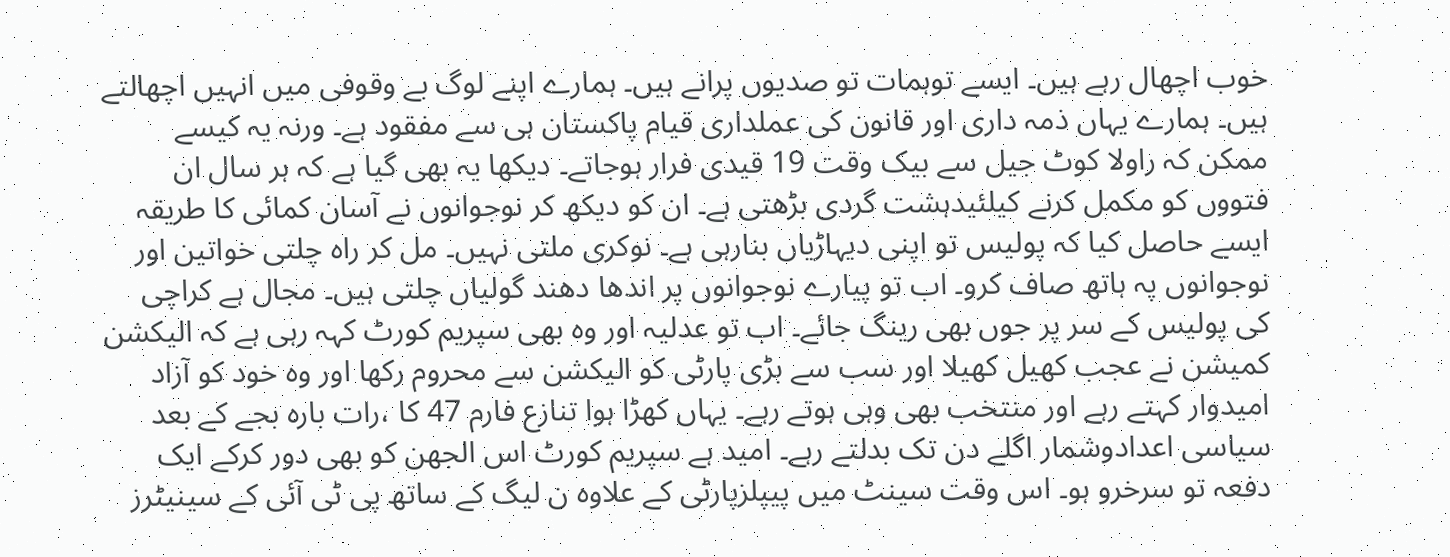خوب اچھال رہے ہیں۔ ایسے توہمات تو صدیوں پرانے ہیں۔ ہمارے اپنے لوگ بے وقوفی میں انہیں اچھالتے ہیں۔ ہمارے یہاں ذمہ داری اور قانون کی عملداری قیام پاکستان ہی سے مفقود ہے۔ ورنہ یہ کیسے ممکن کہ راولا کوٹ جیل سے بیک وقت 19 قیدی فرار ہوجاتے۔ دیکھا یہ بھی گیا ہے کہ ہر سال ان فتووں کو مکمل کرنے کیلئیدہشت گردی بڑھتی ہے۔ ان کو دیکھ کر نوجوانوں نے آسان کمائی کا طریقہ ایسے حاصل کیا کہ پولیس تو اپنی دیہاڑیاں بنارہی ہے۔ نوکری ملتی نہیں۔ مل کر راہ چلتی خواتین اور نوجوانوں پہ ہاتھ صاف کرو۔ اب تو پیارے نوجوانوں پر اندھا دھند گولیاں چلتی ہیں۔ مجال ہے کراچی کی پولیس کے سر پر جوں بھی رینگ جائے۔ اب تو عدلیہ اور وہ بھی سپریم کورٹ کہہ رہی ہے کہ الیکشن کمیشن نے عجب کھیل کھیلا اور سب سے بڑی پارٹی کو الیکشن سے محروم رکھا اور وہ خود کو آزاد امیدوار کہتے رہے اور منتخب بھی وہی ہوتے رہے۔ یہاں کھڑا ہوا تنازع فارم 47 کا ،رات بارہ بجے کے بعد سیاسی اعدادوشمار اگلے دن تک بدلتے رہے۔ امید ہے سپریم کورٹ اس الجھن کو بھی دور کرکے ایک دفعہ تو سرخرو ہو۔ اس وقت سینٹ میں پیپلزپارٹی کے علاوہ ن لیگ کے ساتھ پی ٹی آئی کے سینیٹرز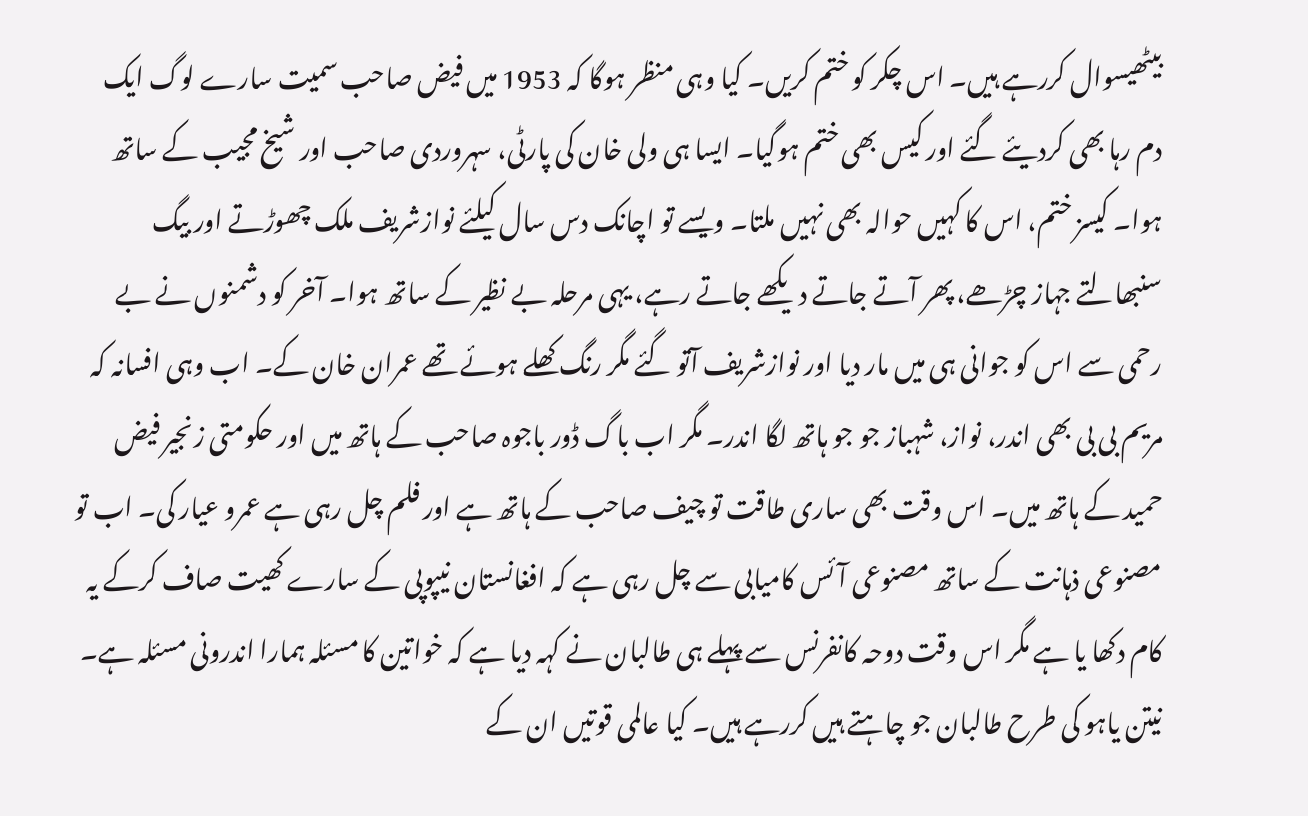بیٹھیسوال کررہے ہیں۔ اس چکر کو ختم کریں۔ کیا وہی منظر ہوگا کہ 1953 میں فیض صاحب سمیت سارے لوگ ایک دم رہا بھی کردیئے گئے اور کیس بھی ختم ہوگیا۔ ایسا ہی ولی خان کی پارٹی، سہروردی صاحب اور شیخ مجیب کے ساتھ ہوا۔ کیسز ختم، اس کا کہیں حوالہ بھی نہیں ملتا۔ ویسے تو اچانک دس سال کیلئے نوازشریف ملک چھوڑتے اور بیگ سنبھالتے جہاز چڑھے، پھر آتے جاتے دیکھے جاتے رہے، یہی مرحلہ بے نظیر کے ساتھ ہوا۔ آخر کو دشمنوں نے بے رحمی سے اس کو جوانی ہی میں مار دیا اور نوازشریف آتو گئے مگر رنگ کھلے ہوئے تھے عمران خان کے۔ اب وہی افسانہ کہ مریم بی بی بھی اندر، نواز، شہباز جو جو ہاتھ لگا اندر۔ مگر اب باگ ڈور باجوہ صاحب کے ہاتھ میں اور حکومتی زنجیر فیض حمید کے ہاتھ میں۔ اس وقت بھی ساری طاقت تو چیف صاحب کے ہاتھ ہے اور فلم چل رہی ہے عمرو عیار کی۔ اب تو مصنوعی ذہانت کے ساتھ مصنوعی آئس کامیابی سے چل رہی ہے کہ افغانستان نیپوپی کے سارے کھیت صاف کرکے یہ کام دکھا یا ہے مگر اس وقت دوحہ کانفرنس سے پہلے ہی طالبان نے کہہ دیا ہے کہ خواتین کا مسئلہ ہمارا اندرونی مسئلہ ہے۔ نیتن یاہو کی طرح طالبان جو چاہتے ہیں کررہے ہیں۔ کیا عالمی قوتیں ان کے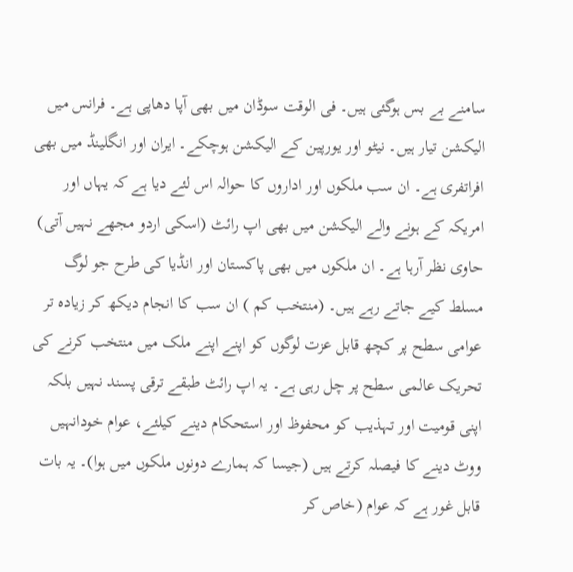سامنے بے بس ہوگئی ہیں۔ فی الوقت سوڈان میں بھی آپا دھاپی ہے۔ فرانس میں الیکشن تیار ہیں۔ نیٹو اور یورپین کے الیکشن ہوچکے۔ ایران اور انگلینڈ میں بھی افراتفری ہے۔ ان سب ملکوں اور اداروں کا حوالہ اس لئے دیا ہے کہ یہاں اور امریکہ کے ہونے والے الیکشن میں بھی اپ رائٹ (اسکی اردو مجھے نہیں آتی) حاوی نظر آرہا ہے۔ ان ملکوں میں بھی پاکستان اور انڈیا کی طرح جو لوگ مسلط کیے جاتے رہے ہیں۔ (منتخب کم ) ان سب کا انجام دیکھ کر زیادہ تر عوامی سطح پر کچھ قابل عزت لوگوں کو اپنے اپنے ملک میں منتخب کرنے کی تحریک عالمی سطح پر چل رہی ہے۔ یہ اپ رائٹ طبقے ترقی پسند نہیں بلکہ اپنی قومیت اور تہذیب کو محفوظ اور استحکام دینے کیلئے، عوام خودانہیں ووٹ دینے کا فیصلہ کرتے ہیں (جیسا کہ ہمارے دونوں ملکوں میں ہوا)۔ یہ بات قابل غور ہے کہ عوام (خاص کر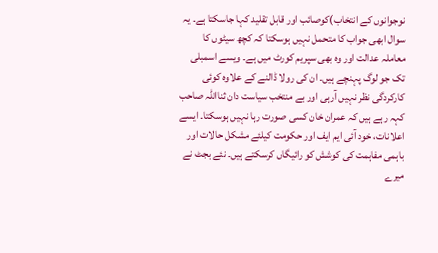نوجوانوں کے انتخاب)کوصائب اور قابل تقلید کہا جاسکتا ہے۔ یہ سوال ابھی جواب کا متحمل نہیں ہوسکتا کہ کچھ سیٹوں کا معاملہ عدالت اور وہ بھی سپریم کورٹ میں ہے۔ ویسے اسمبلی تک جو لوگ پہنچے ہیں۔ ان کی رولا ڈالنے کے علاوہ کوئی کارکردگی نظر نہیں آرہی اور بے منتخب سیاست دان ثنااللہ صاحب کہہ رہے ہیں کہ عمران خان کسی صورت رہا نہیں ہوسکتا۔ ایسے اعلانات، خود آئی ایم ایف اور حکومت کیلئے مشکل حالات اور باہمی مفاہمت کی کوشش کو رائیگاں کرسکتے ہیں۔ نئے بجٹ نے میرے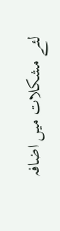لئے مشکلات میں اضافہ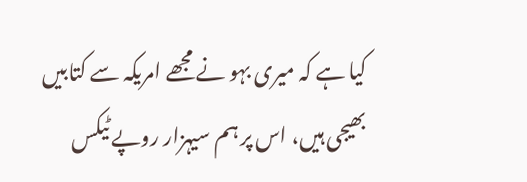کیا ہے کہ میری بہو نے مجھے امریکہ سے کتابیں بھیجی ہیں، اس پر ہم سیہزار روپے ٹیکس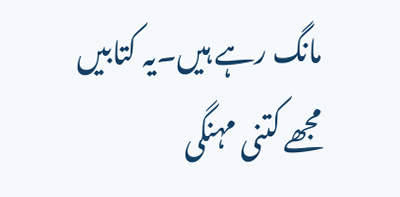مانگ رہے ہیں۔یہ کتابیں مجھے کتنی مہنگی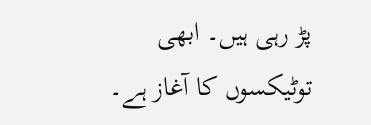پڑ رہی ہیں۔ ابھی توٹیکسوں کا آغاز ہے۔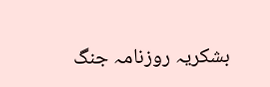بشکریہ روزنامہ جنگ